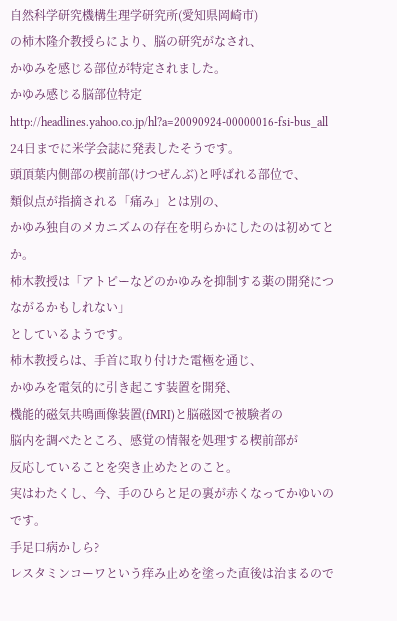自然科学研究機構生理学研究所(愛知県岡崎市)
の柿木隆介教授らにより、脳の研究がなされ、
かゆみを感じる部位が特定されました。
かゆみ感じる脳部位特定
http://headlines.yahoo.co.jp/hl?a=20090924-00000016-fsi-bus_all
24日までに米学会誌に発表したそうです。
頭頂葉内側部の楔前部(けつぜんぶ)と呼ばれる部位で、
類似点が指摘される「痛み」とは別の、
かゆみ独自のメカニズムの存在を明らかにしたのは初めてとか。
柿木教授は「アトピーなどのかゆみを抑制する薬の開発につながるかもしれない」
としているようです。
柿木教授らは、手首に取り付けた電極を通じ、
かゆみを電気的に引き起こす装置を開発、
機能的磁気共鳴画像装置(fMRI)と脳磁図で被験者の
脳内を調べたところ、感覚の情報を処理する楔前部が
反応していることを突き止めたとのこと。
実はわたくし、今、手のひらと足の裏が赤くなってかゆいのです。
手足口病かしら?
レスタミンコーワという痒み止めを塗った直後は治まるので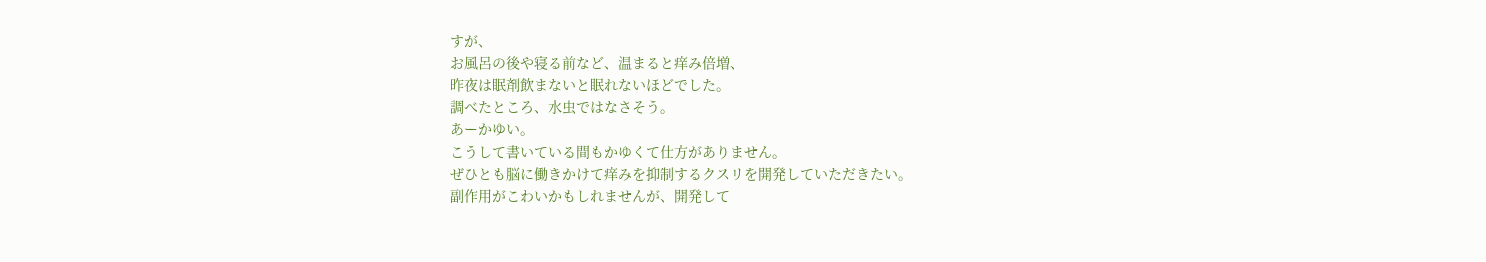すが、
お風呂の後や寝る前など、温まると痒み倍増、
昨夜は眠剤飲まないと眠れないほどでした。
調べたところ、水虫ではなさそう。
あーかゆい。
こうして書いている間もかゆくて仕方がありません。
ぜひとも脳に働きかけて痒みを抑制するクスリを開発していただきたい。
副作用がこわいかもしれませんが、開発して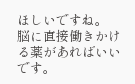ほしいですね。
脳に直接働きかける薬があればいいです。